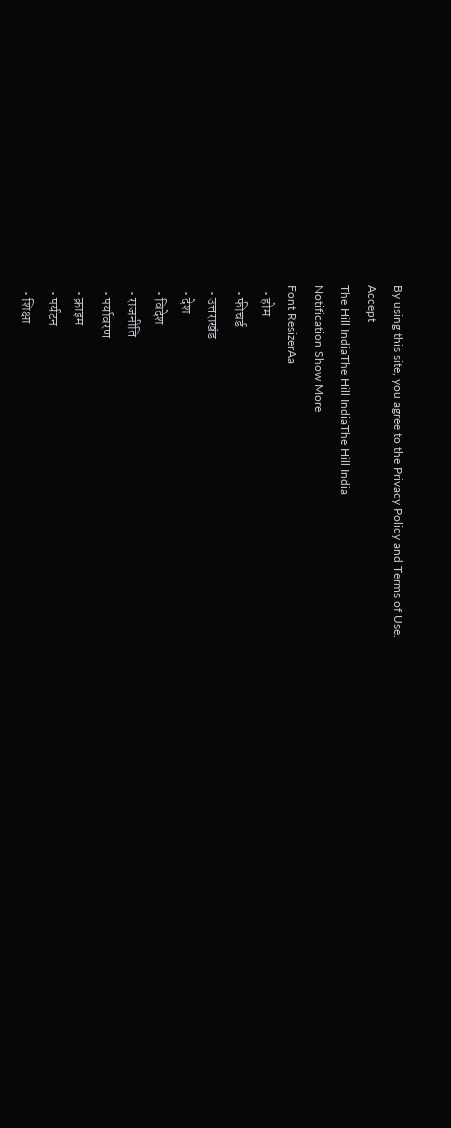By using this site, you agree to the Privacy Policy and Terms of Use.
Accept
The Hill IndiaThe Hill IndiaThe Hill India
Notification Show More
Font ResizerAa
  • होम
  • फीचर्ड
  • उत्तराखंड
  • देश
  • विदेश
  • राजनीति
  • पर्यावरण
  • क्राइम
  • पर्यटन
  • शिक्षा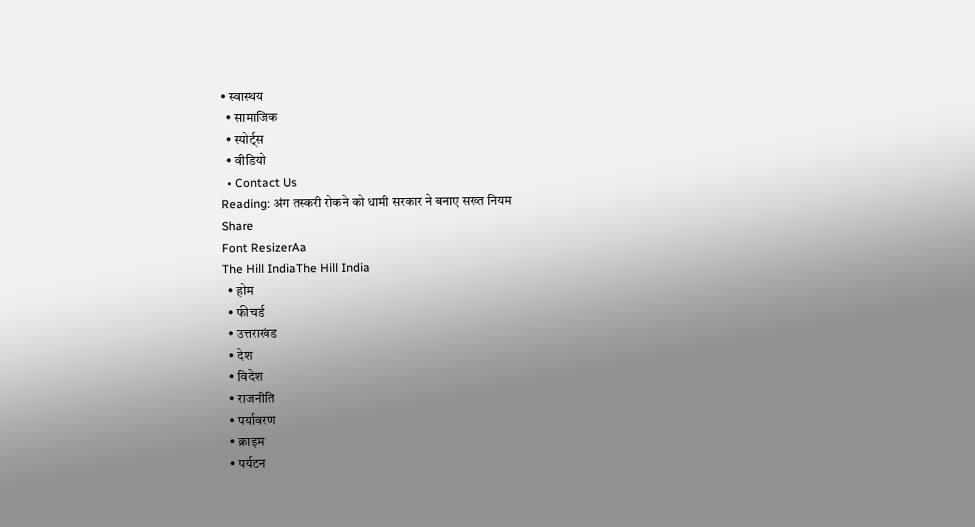• स्वास्थय
  • सामाजिक
  • स्पोर्ट्स
  • वीडियो
  • Contact Us
Reading: अंग तस्करी रोकने को धामी सरकार ने बनाए सख्त नियम
Share
Font ResizerAa
The Hill IndiaThe Hill India
  • होम
  • फीचर्ड
  • उत्तराखंड
  • देश
  • विदेश
  • राजनीति
  • पर्यावरण
  • क्राइम
  • पर्यटन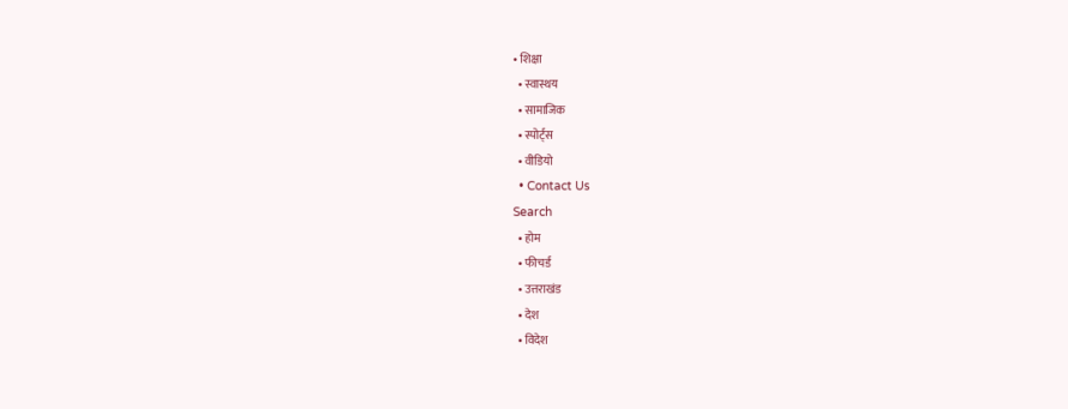• शिक्षा
  • स्वास्थय
  • सामाजिक
  • स्पोर्ट्स
  • वीडियो
  • Contact Us
Search
  • होम
  • फीचर्ड
  • उत्तराखंड
  • देश
  • विदेश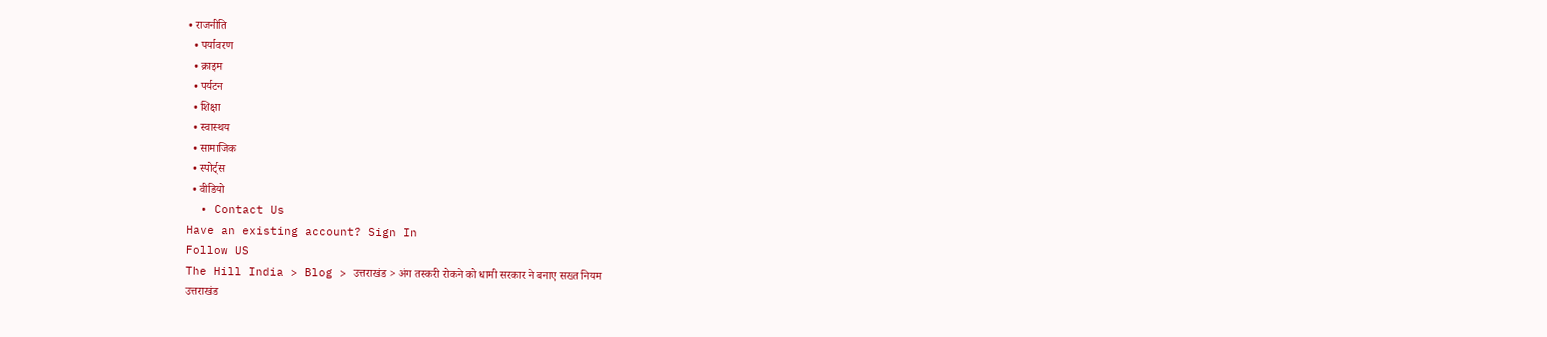• राजनीति
  • पर्यावरण
  • क्राइम
  • पर्यटन
  • शिक्षा
  • स्वास्थय
  • सामाजिक
  • स्पोर्ट्स
  • वीडियो
  • Contact Us
Have an existing account? Sign In
Follow US
The Hill India > Blog > उत्तराखंड > अंग तस्करी रोकने को धामी सरकार ने बनाए सख्त नियम
उत्तराखंड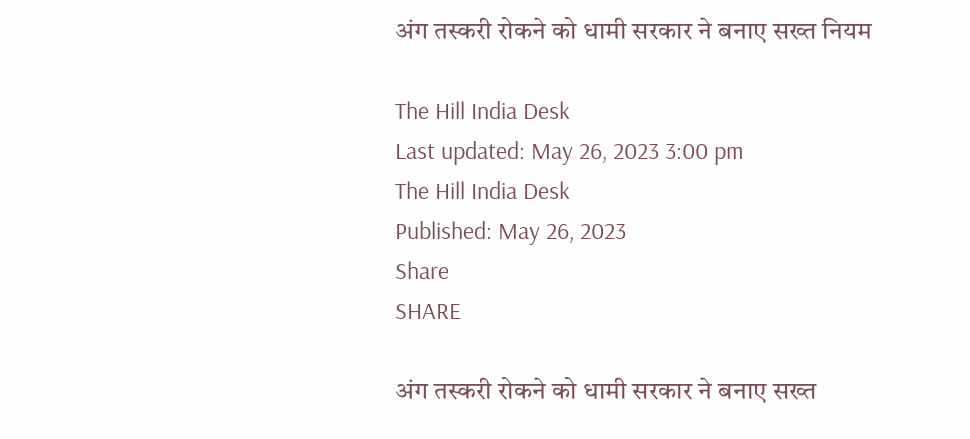अंग तस्करी रोकने को धामी सरकार ने बनाए सख्त नियम

The Hill India Desk
Last updated: May 26, 2023 3:00 pm
The Hill India Desk
Published: May 26, 2023
Share
SHARE

अंग तस्करी रोकने को धामी सरकार ने बनाए सख्त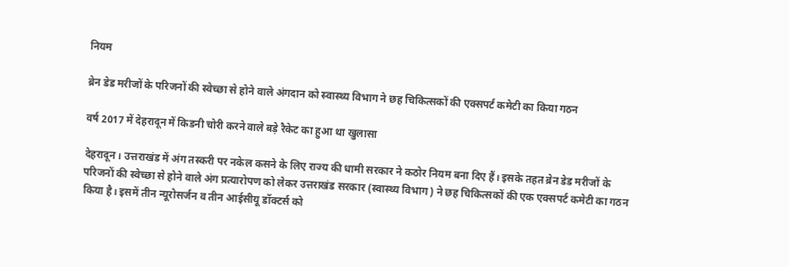नियम

ब्रेन डेड मरीजों के परिजनों की स्वेच्छा से होने वाले अंगदान को स्वास्थ्य विभाग ने छह चिकित्सकों की एक्सपर्ट कमेटी का किया गठन

वर्ष 2017 में देहरादून में किडनी चोरी करने वाले बड़े रैकेट का हुआ था खुलासा

देहरादून। उत्तराखंड में अंग तस्करी पर नकेल कसने के लिए राज्य की धामी सरकार ने कठोर नियम बना दिए हैं। इसके तहत ब्रेन डेड मरीजों के परिजनों की स्वेच्छा से होने वाले अंग प्रत्यारोपण को लेकर उत्तराखंड सरकार (स्वास्थ्य विभाग) ने छह चिकित्सकों की एक एक्सपर्ट कमेटी का गठन किया है। इसमें तीन न्यूरोसर्जन व तीन आईसीयू डॉक्टर्स को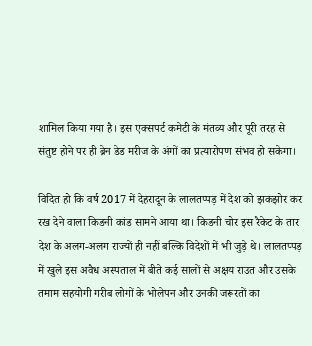शामिल किया गया है। इस एक्सपर्ट कमेटी के मंतव्य और पूरी तरह से संतुष्ट होने पर ही ब्रेन डेड मरीज के अंगों का प्रत्यारोपण संभव हो सकेगा।

विदित हो कि वर्ष 2017 में देहरादून के लालतप्पड़ में देश को झकझोर कर रख देने वाला किडनी कांड सामने आया था। किडनी चोर इस रैकेट के तार देश के अलग-अलग राज्यों ही नहीं बल्कि विदेशों में भी जुड़े थे। लालतप्पड़ में खुले इस अवैध अस्पताल में बीते कई सालों से अक्षय राउत और उसके तमाम सहयोगी गरीब लोगों के भोलेपन और उनकी जरूरतों का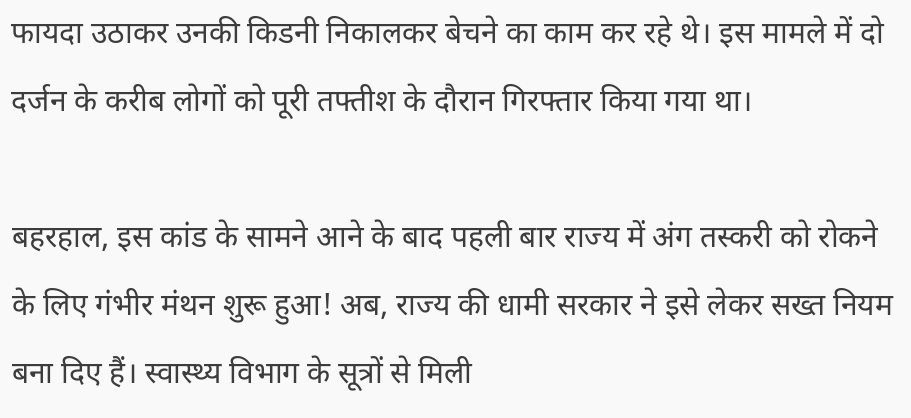फायदा उठाकर उनकी किडनी निकालकर बेचने का काम कर रहे थे। इस मामले में दो दर्जन के करीब लोगों को पूरी तफ्तीश के दौरान गिरफ्तार किया गया था।

बहरहाल, इस कांड के सामने आने के बाद पहली बार राज्य में अंग तस्करी को रोकने के लिए गंभीर मंथन शुरू हुआ! अब, राज्य की धामी सरकार ने इसे लेकर सख्त नियम बना दिए हैं। स्वास्थ्य विभाग के सूत्रों से मिली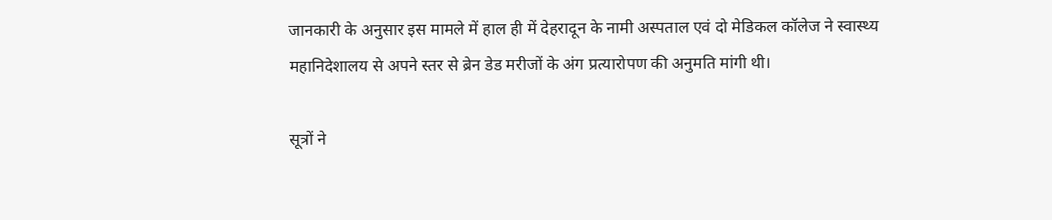जानकारी के अनुसार इस मामले में हाल ही में देहरादून के नामी अस्पताल एवं दो मेडिकल कॉलेज ने स्वास्थ्य महानिदेशालय से अपने स्तर से ब्रेन डेड मरीजों के अंग प्रत्यारोपण की अनुमति मांगी थी।

सूत्रों ने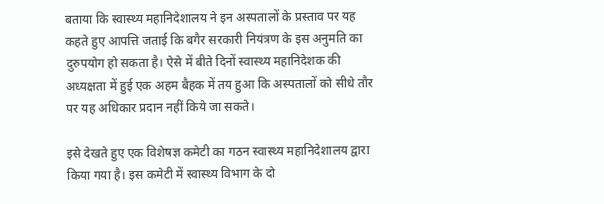बताया कि स्वास्थ्य महानिदेशालय ने इन अस्पतालों के प्रस्ताव पर यह कहते हुए आपत्ति जताई कि बगैर सरकारी नियंत्रण के इस अनुमति का दुरुपयोग हो सकता है। ऐसे में बीते दिनों स्वास्थ्य महानिदेशक की अध्यक्षता में हुई एक अहम बैहक में तय हुआ कि अस्पतालों को सीधे तौर पर यह अधिकार प्रदान नहीं किये जा सकते।

इसे देखते हुए एक विशेषज्ञ कमेटी का गठन स्वास्थ्य महानिदेशालय द्वारा किया गया है। इस कमेटी में स्वास्थ्य विभाग के दो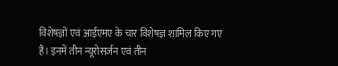विशेषज्ञों एवं आईएमए के चार विशेषज्ञ शामिल किए गए हैं। इनमें तीन न्यूरोसर्जन एवं तीन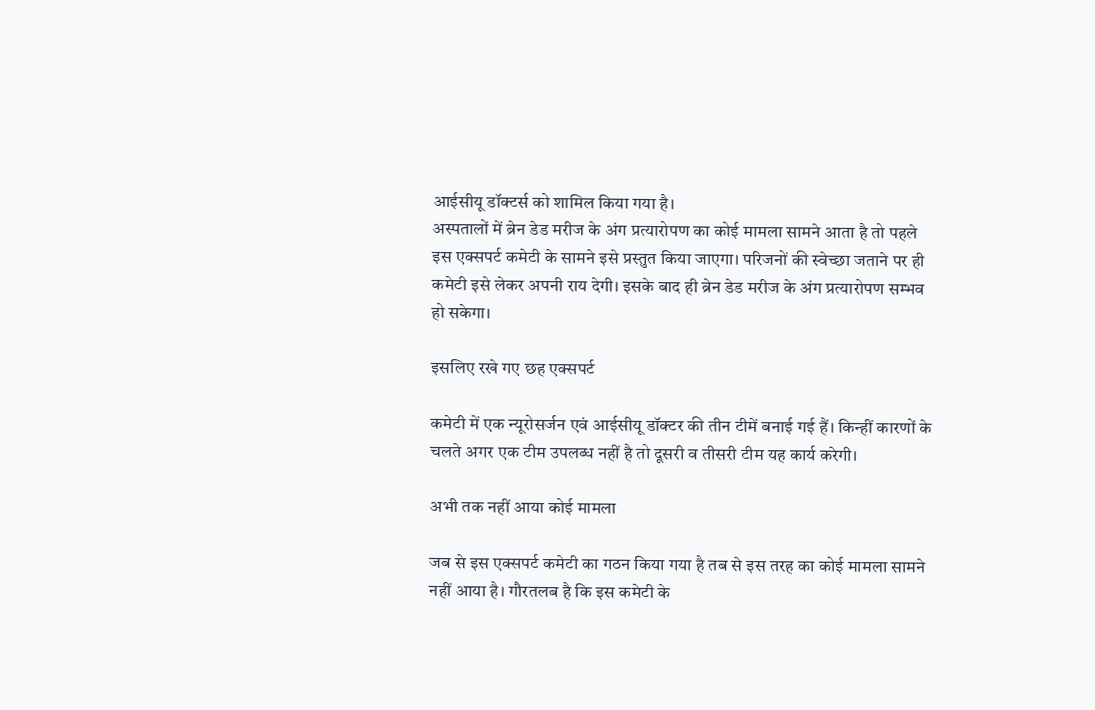आईसीयू डॉक्टर्स को शामिल किया गया है।
अस्पतालों में ब्रेन डेड मरीज के अंग प्रत्यारोपण का कोई मामला सामने आता है तो पहले इस एक्सपर्ट कमेटी के सामने इसे प्रस्तुत किया जाएगा। परिजनों की स्वेच्छा जताने पर ही कमेटी इसे लेकर अपनी राय देगी। इसके बाद ही ब्रेन डेड मरीज के अंग प्रत्यारोपण सम्भव हो सकेगा।

इसलिए रखे गए छह एक्सपर्ट

कमेटी में एक न्यूरोसर्जन एवं आईसीयू डॉक्टर की तीन टीमें बनाई गई हैं। किन्हीं कारणों के चलते अगर एक टीम उपलब्ध नहीं है तो दूसरी व तीसरी टीम यह कार्य करेगी।

अभी तक नहीं आया कोई मामला

जब से इस एक्सपर्ट कमेटी का गठन किया गया है तब से इस तरह का कोई मामला सामने नहीं आया है। गौरतलब है कि इस कमेटी के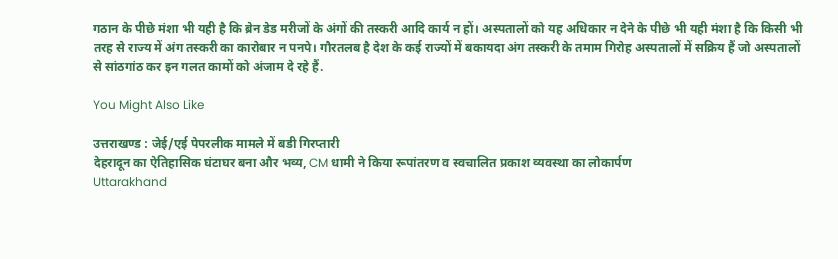गठान के पीछे मंशा भी यही है कि ब्रेन डेड मरीजों के अंगों की तस्करी आदि कार्य न हों। अस्पतालों को यह अधिकार न देने के पीछे भी यही मंशा है कि किसी भी तरह से राज्य में अंग तस्करी का कारोबार न पनपे। गौरतलब है देश के कई राज्यों में बकायदा अंग तस्करी के तमाम गिरोह अस्पतालों में सक्रिय हैं जो अस्पतालों से सांठगांठ कर इन गलत कामों को अंजाम दे रहे हैं.

You Might Also Like

उत्तराखण्ड : जेई/एई पेपरलीक मामले में बडी गिरप्तारी
देहरादून का ऐतिहासिक घंटाघर बना और भव्य, CM धामी ने किया रूपांतरण व स्वचालित प्रकाश व्यवस्था का लोकार्पण
Uttarakhand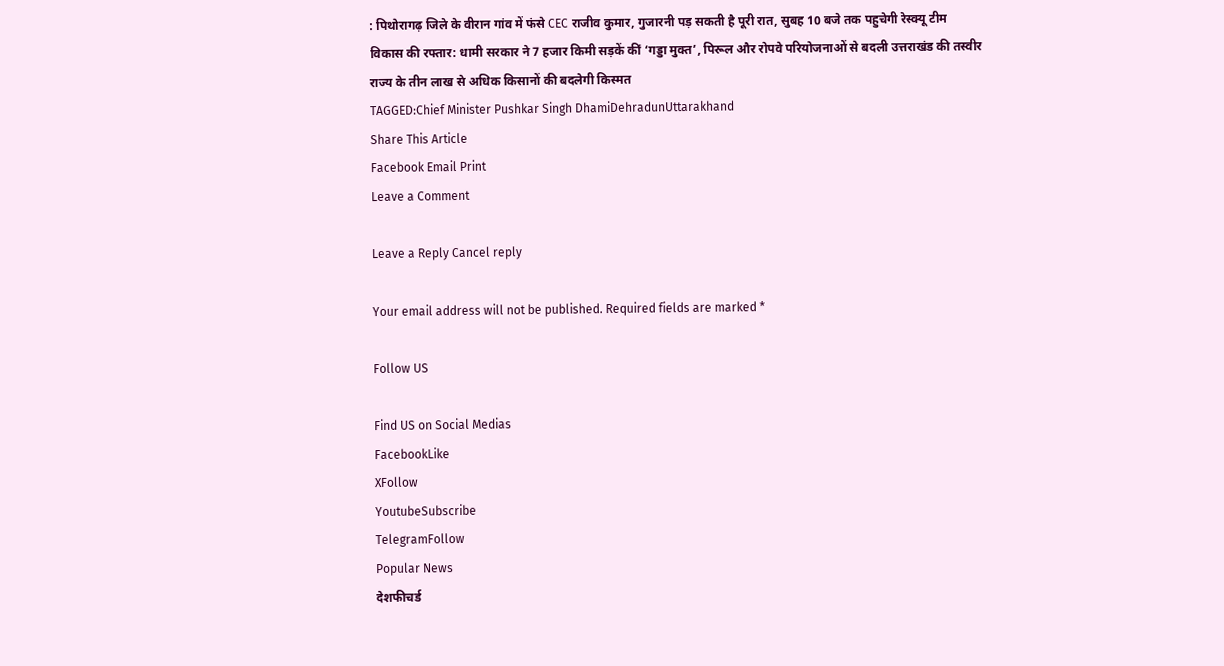: पिथोरागढ़ जिले के वीरान गांव में फंसे CEC राजीव कुमार, गुजारनी पड़ सकती है पूरी रात, सुबह 10 बजे तक पहुचेगी रेस्क्यू टीम
विकास की रफ्तार: धामी सरकार ने 7 हजार किमी सड़कें कीं ‘गड्डा मुक्त’, पिरूल और रोपवे परियोजनाओं से बदली उत्तराखंड की तस्वीर
राज्य के तीन लाख से अधिक किसानों की बदलेगी किस्मत
TAGGED:Chief Minister Pushkar Singh DhamiDehradunUttarakhand
Share This Article
Facebook Email Print
Leave a Comment

Leave a Reply Cancel reply

Your email address will not be published. Required fields are marked *

Follow US

Find US on Social Medias
FacebookLike
XFollow
YoutubeSubscribe
TelegramFollow
Popular News
देशफीचर्ड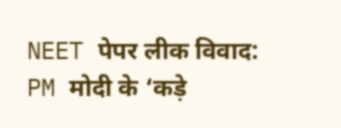NEET पेपर लीक विवाद: PM मोदी के ‘कड़े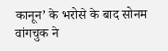कानून’ के भरोसे के बाद सोनम वांगचुक ने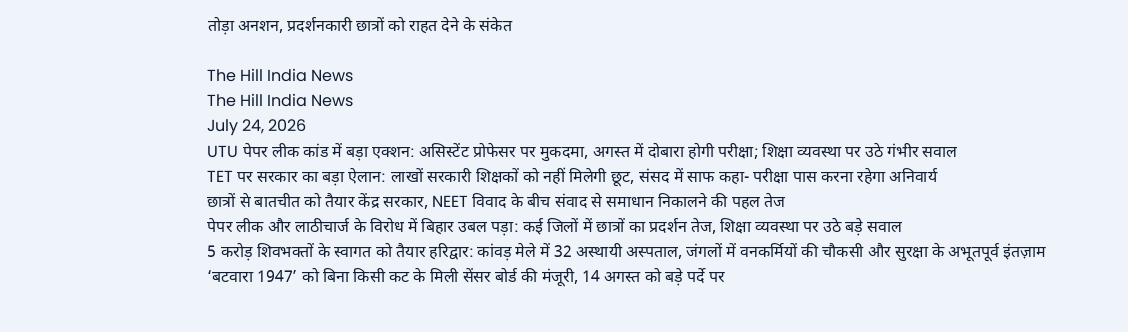तोड़ा अनशन, प्रदर्शनकारी छात्रों को राहत देने के संकेत

The Hill India News
The Hill India News
July 24, 2026
UTU पेपर लीक कांड में बड़ा एक्शन: असिस्टेंट प्रोफेसर पर मुकदमा, अगस्त में दोबारा होगी परीक्षा; शिक्षा व्यवस्था पर उठे गंभीर सवाल
TET पर सरकार का बड़ा ऐलान: लाखों सरकारी शिक्षकों को नहीं मिलेगी छूट, संसद में साफ कहा- परीक्षा पास करना रहेगा अनिवार्य
छात्रों से बातचीत को तैयार केंद्र सरकार, NEET विवाद के बीच संवाद से समाधान निकालने की पहल तेज
पेपर लीक और लाठीचार्ज के विरोध में बिहार उबल पड़ा: कई जिलों में छात्रों का प्रदर्शन तेज, शिक्षा व्यवस्था पर उठे बड़े सवाल
5 करोड़ शिवभक्तों के स्वागत को तैयार हरिद्वार: कांवड़ मेले में 32 अस्थायी अस्पताल, जंगलों में वनकर्मियों की चौकसी और सुरक्षा के अभूतपूर्व इंतज़ाम
‘बटवारा 1947’ को बिना किसी कट के मिली सेंसर बोर्ड की मंजूरी, 14 अगस्त को बड़े पर्दे पर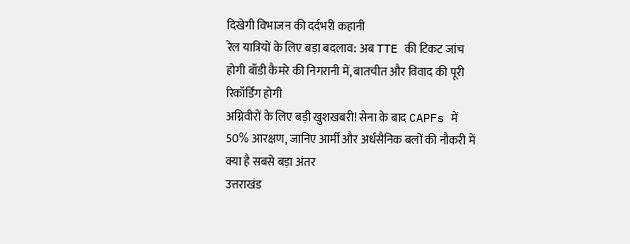दिखेगी विभाजन की दर्दभरी कहानी
रेल यात्रियों के लिए बड़ा बदलाव: अब TTE की टिकट जांच होगी बॉडी कैमरे की निगरानी में, बातचीत और विवाद की पूरी रिकॉर्डिंग होगी
अग्निवीरों के लिए बड़ी खुशखबरी! सेना के बाद CAPFs में 50% आरक्षण, जानिए आर्मी और अर्धसैनिक बलों की नौकरी में क्या है सबसे बड़ा अंतर
उत्तराखंड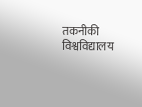तकनीकी विश्वविद्यालय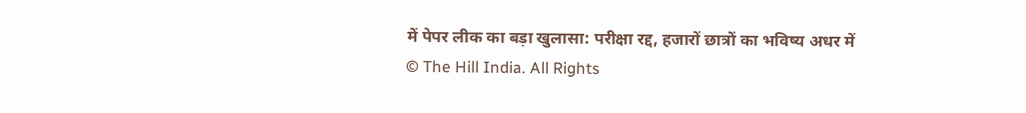में पेपर लीक का बड़ा खुलासा: परीक्षा रद्द, हजारों छात्रों का भविष्य अधर में
© The Hill India. All Rights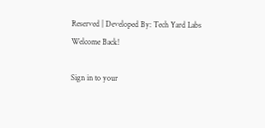Reserved | Developed By: Tech Yard Labs
Welcome Back!

Sign in to your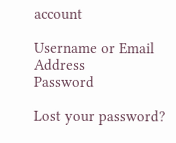account

Username or Email Address
Password

Lost your password?